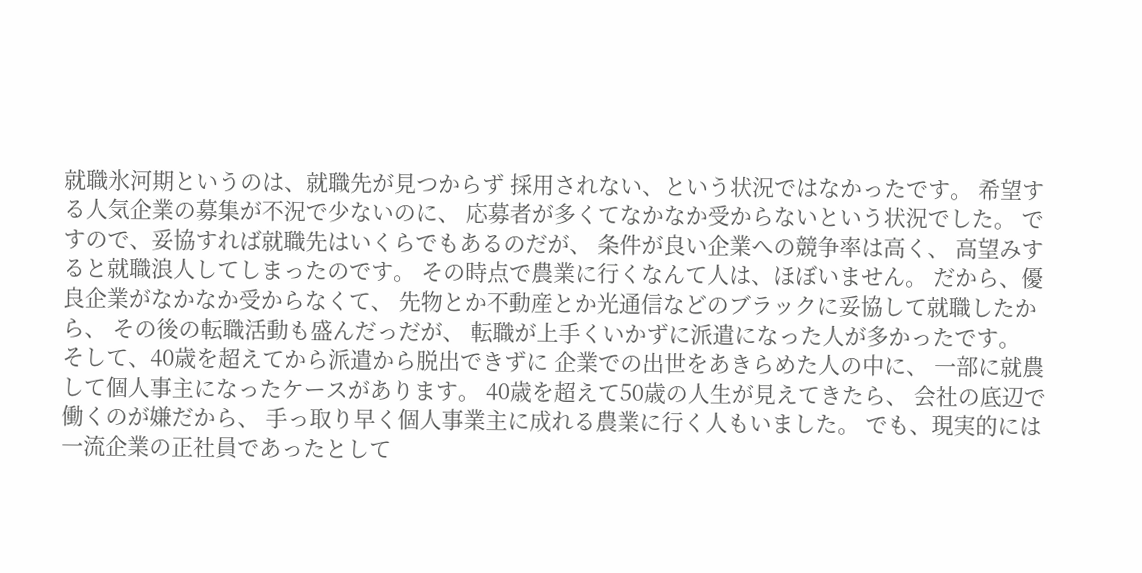就職氷河期というのは、就職先が見つからず 採用されない、という状況ではなかったです。 希望する人気企業の募集が不況で少ないのに、 応募者が多くてなかなか受からないという状況でした。 ですので、妥協すれば就職先はいくらでもあるのだが、 条件が良い企業への競争率は高く、 高望みすると就職浪人してしまったのです。 その時点で農業に行くなんて人は、ほぼいません。 だから、優良企業がなかなか受からなくて、 先物とか不動産とか光通信などのブラックに妥協して就職したから、 その後の転職活動も盛んだっだが、 転職が上手くいかずに派遣になった人が多かったです。 そして、40歳を超えてから派遣から脱出できずに 企業での出世をあきらめた人の中に、 一部に就農して個人事主になったケースがあります。 40歳を超えて50歳の人生が見えてきたら、 会社の底辺で働くのが嫌だから、 手っ取り早く個人事業主に成れる農業に行く人もいました。 でも、現実的には一流企業の正社員であったとして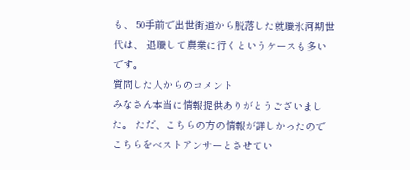も、 50手前で出世街道から脱落した就職氷河期世代は、 退職して農業に行くというケースも多いです。
質問した人からのコメント
みなさん本当に情報提供ありがとうございました。 ただ、こちらの方の情報が詳しかったのでこちらをベストアンサーとさせてい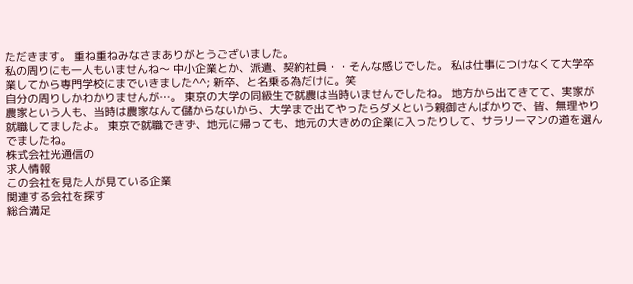ただきます。 重ね重ねみなさまありがとうございました。
私の周りにも一人もいませんね〜 中小企業とか、派遣、契約社員・・そんな感じでした。 私は仕事につけなくて大学卒業してから専門学校にまでいきました^^; 新卒、と名乗る為だけに。笑
自分の周りしかわかりませんが…。 東京の大学の同級生で就農は当時いませんでしたね。 地方から出てきてて、実家が農家という人も、当時は農家なんて儲からないから、大学まで出てやったらダメという親御さんばかりで、皆、無理やり就職してましたよ。 東京で就職できず、地元に帰っても、地元の大きめの企業に入ったりして、サラリーマンの道を選んでましたね。
株式会社光通信の
求人情報
この会社を見た人が見ている企業
関連する会社を探す
総合満足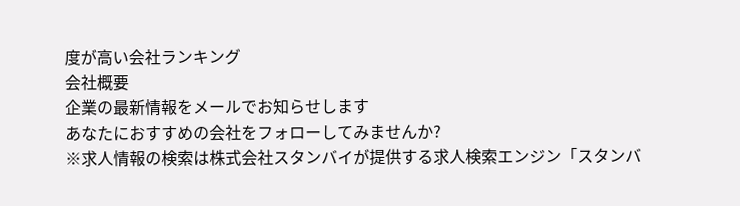度が高い会社ランキング
会社概要
企業の最新情報をメールでお知らせします
あなたにおすすめの会社をフォローしてみませんか?
※求人情報の検索は株式会社スタンバイが提供する求人検索エンジン「スタンバ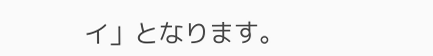イ」となります。